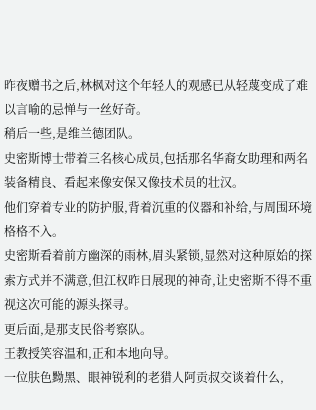昨夜赠书之后,林枫对这个年轻人的观感已从轻蔑变成了难以言喻的忌惮与一丝好奇。
稍后一些,是维兰德团队。
史密斯博士带着三名核心成员,包括那名华裔女助理和两名装备精良、看起来像安保又像技术员的壮汉。
他们穿着专业的防护服,背着沉重的仪器和补给,与周围环境格格不入。
史密斯看着前方幽深的雨林,眉头紧锁,显然对这种原始的探索方式并不满意,但江权昨日展现的神奇,让史密斯不得不重视这次可能的源头探寻。
更后面,是那支民俗考察队。
王教授笑容温和,正和本地向导。
一位肤色黝黑、眼神锐利的老猎人阿贡叔交谈着什么,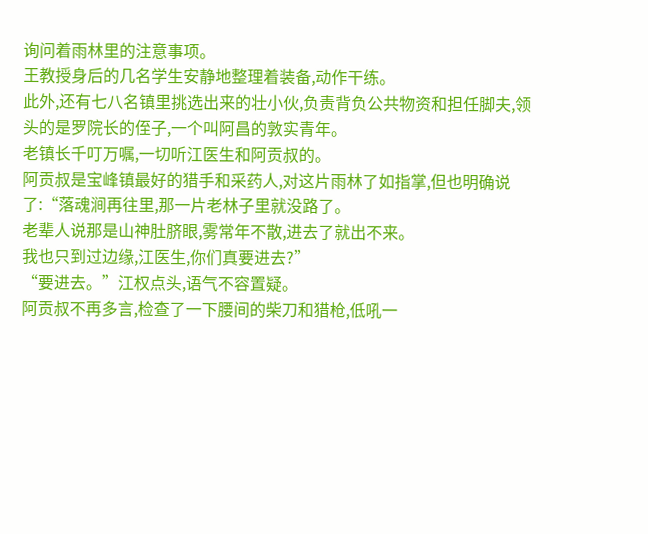询问着雨林里的注意事项。
王教授身后的几名学生安静地整理着装备,动作干练。
此外,还有七八名镇里挑选出来的壮小伙,负责背负公共物资和担任脚夫,领头的是罗院长的侄子,一个叫阿昌的敦实青年。
老镇长千叮万嘱,一切听江医生和阿贡叔的。
阿贡叔是宝峰镇最好的猎手和采药人,对这片雨林了如指掌,但也明确说了:“落魂涧再往里,那一片老林子里就没路了。
老辈人说那是山神肚脐眼,雾常年不散,进去了就出不来。
我也只到过边缘,江医生,你们真要进去?”
“要进去。”江权点头,语气不容置疑。
阿贡叔不再多言,检查了一下腰间的柴刀和猎枪,低吼一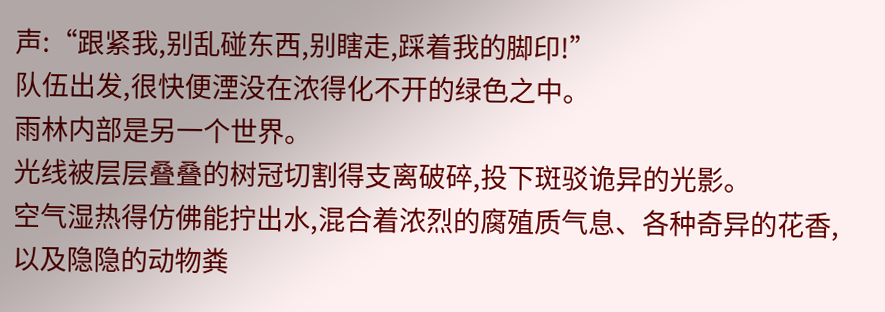声:“跟紧我,别乱碰东西,别瞎走,踩着我的脚印!”
队伍出发,很快便湮没在浓得化不开的绿色之中。
雨林内部是另一个世界。
光线被层层叠叠的树冠切割得支离破碎,投下斑驳诡异的光影。
空气湿热得仿佛能拧出水,混合着浓烈的腐殖质气息、各种奇异的花香,以及隐隐的动物粪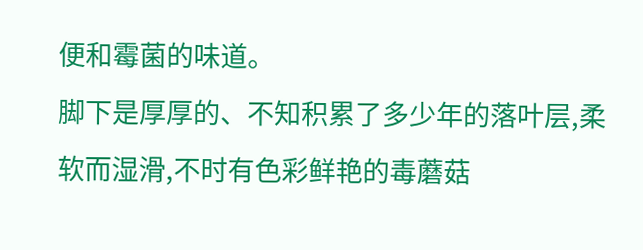便和霉菌的味道。
脚下是厚厚的、不知积累了多少年的落叶层,柔软而湿滑,不时有色彩鲜艳的毒蘑菇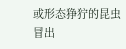或形态狰狞的昆虫冒出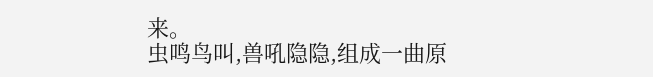来。
虫鸣鸟叫,兽吼隐隐,组成一曲原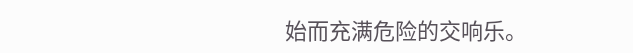始而充满危险的交响乐。